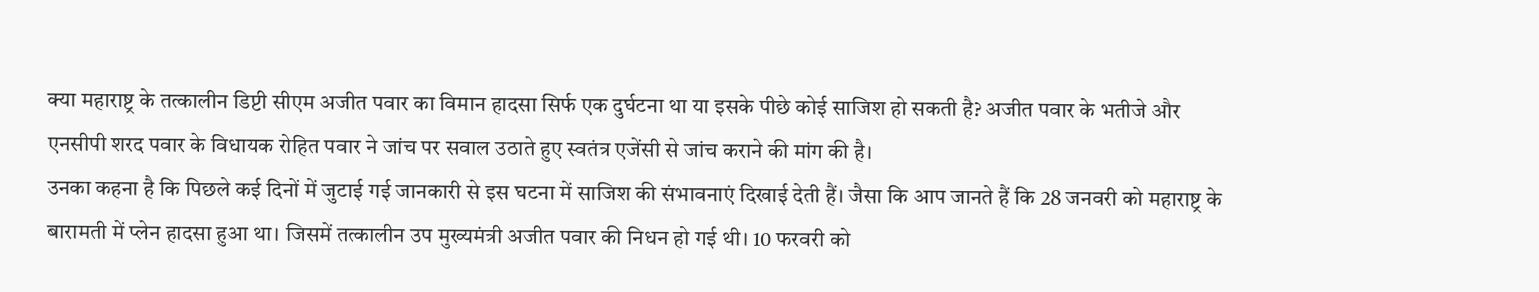क्या महाराष्ट्र के तत्कालीन डिप्टी सीएम अजीत पवार का विमान हादसा सिर्फ एक दुर्घटना था या इसके पीछे कोई साजिश हो सकती है? अजीत पवार के भतीजे और एनसीपी शरद पवार के विधायक रोहित पवार ने जांच पर सवाल उठाते हुए स्वतंत्र एजेंसी से जांच कराने की मांग की है।
उनका कहना है कि पिछले कई दिनों में जुटाई गई जानकारी से इस घटना में साजिश की संभावनाएं दिखाई देती हैं। जैसा कि आप जानते हैं कि 28 जनवरी को महाराष्ट्र के बारामती में प्लेन हादसा हुआ था। जिसमें तत्कालीन उप मुख्यमंत्री अजीत पवार की निधन हो गई थी। 10 फरवरी को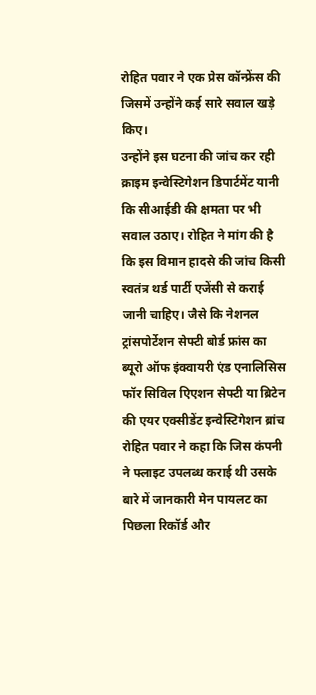रोहित पवार ने एक प्रेस कॉन्फ्रेंस की जिसमें उन्होंने कई सारे सवाल खड़े किए।
उन्होंने इस घटना की जांच कर रही क्राइम इन्वेस्टिगेशन डिपार्टमेंट यानी कि सीआईडी की क्षमता पर भी सवाल उठाए। रोहित ने मांग की है कि इस विमान हादसे की जांच किसी स्वतंत्र थर्ड पार्टी एजेंसी से कराई जानी चाहिए। जैसे कि नेशनल ट्रांसपोर्टेशन सेफ्टी बोर्ड फ्रांस का ब्यूरो ऑफ इंक्वायरी एंड एनालिसिस फॉर सिविल एिएशन सेफ्टी या ब्रिटेन की एयर एक्सीडेंट इन्वेस्टिगेशन ब्रांच रोहित पवार ने कहा कि जिस कंपनी ने फ्लाइट उपलब्ध कराई थी उसके बारे में जानकारी मेन पायलट का पिछला रिकॉर्ड और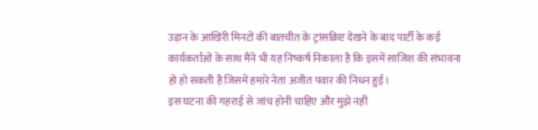उड़ान के आखिरी मिनटों की बातचीत के ट्रांसक्रिप्ट देखने के बाद पार्टी के कई कार्यकर्ताओं के साथ मैंने भी यह निष्कर्ष निकाला है कि इसमें साजिश की संभावना हो हो सकती है जिसमें हमारे नेता अजीत पवार की निधन हुई।
इस घटना की गहराई से जांच होनी चाहिए और मुझे नहीं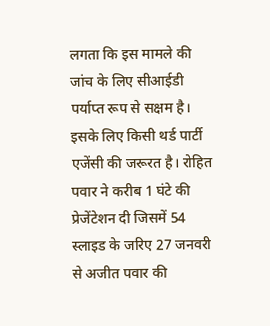लगता कि इस मामले की जांच के लिए सीआईडी पर्याप्त रूप से सक्षम है। इसके लिए किसी थर्ड पार्टी एजेंसी की जरूरत है। रोहित पवार ने करीब 1 घंटे की प्रेजेंटेशन दी जिसमें 54 स्लाइड के जरिए 27 जनवरी से अजीत पवार की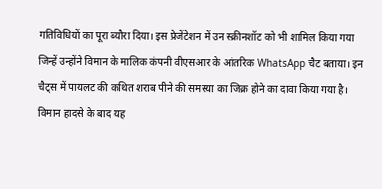गतिविधियों का पूरा ब्यौरा दिया। इस प्रेजेंटेशन में उन स्क्रीनशॉट को भी शामिल किया गया जिन्हें उन्होंने विमान के मालिक कंपनी वीएसआर के आंतरिक WhatsApp चैट बताया। इन चैट्स में पायलट की कथित शराब पीने की समस्या का जिक्र होने का दावा किया गया है। विमान हादसे के बाद यह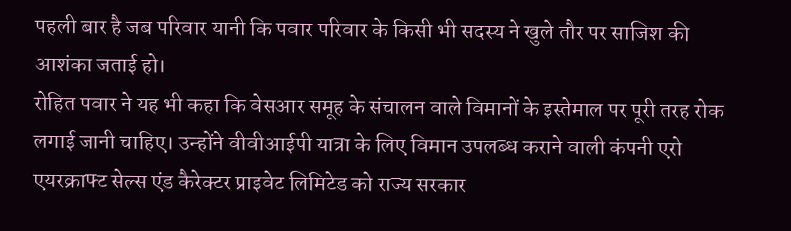पहली बार है जब परिवार यानी कि पवार परिवार के किसी भी सदस्य ने खुले तौर पर साजिश की आशंका जताई हो।
रोहित पवार ने यह भी कहा कि वेसआर समूह के संचालन वाले विमानों के इस्तेमाल पर पूरी तरह रोक लगाई जानी चाहिए। उन्होंने वीवीआईपी यात्रा के लिए विमान उपलब्ध कराने वाली कंपनी एरो एयरक्राफ्ट सेल्स एंड कैरेक्टर प्राइवेट लिमिटेड को राज्य सरकार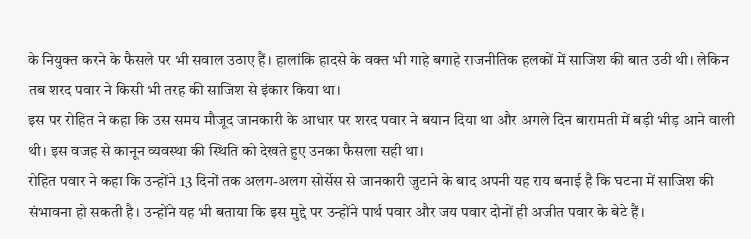के नियुक्त करने के फैसले पर भी सवाल उठाए हैं। हालांकि हादसे के वक्त भी गाहे बगाहे राजनीतिक हलकों में साजिश की बात उठी थी। लेकिन तब शरद पवार ने किसी भी तरह की साजिश से इंकार किया था।
इस पर रोहित ने कहा कि उस समय मौजूद जानकारी के आधार पर शरद पवार ने बयान दिया था और अगले दिन बारामती में बड़ी भीड़ आने वाली थी। इस वजह से कानून व्यवस्था की स्थिति को देखते हुए उनका फैसला सही था।
रोहित पवार ने कहा कि उन्होंने 13 दिनों तक अलग-अलग सोर्सेस से जानकारी जुटाने के बाद अपनी यह राय बनाई है कि घटना में साजिश की संभावना हो सकती है। उन्होंने यह भी बताया कि इस मुद्दे पर उन्होंने पार्थ पवार और जय पवार दोनों ही अजीत पवार के बेटे हैं।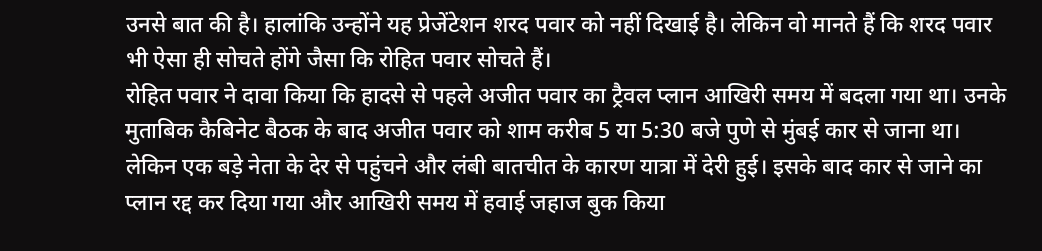उनसे बात की है। हालांकि उन्होंने यह प्रेजेंटेशन शरद पवार को नहीं दिखाई है। लेकिन वो मानते हैं कि शरद पवार भी ऐसा ही सोचते होंगे जैसा कि रोहित पवार सोचते हैं।
रोहित पवार ने दावा किया कि हादसे से पहले अजीत पवार का ट्रैवल प्लान आखिरी समय में बदला गया था। उनके मुताबिक कैबिनेट बैठक के बाद अजीत पवार को शाम करीब 5 या 5:30 बजे पुणे से मुंबई कार से जाना था। लेकिन एक बड़े नेता के देर से पहुंचने और लंबी बातचीत के कारण यात्रा में देरी हुई। इसके बाद कार से जाने का प्लान रद्द कर दिया गया और आखिरी समय में हवाई जहाज बुक किया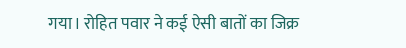गया। रोहित पवार ने कई ऐसी बातों का जिक्र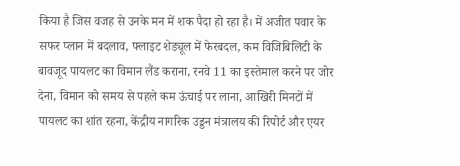किया है जिस वजह से उनके मन में शक पैदा हो रहा है। में अजीत पवार के सफर प्लान में बदलाव, फ्लाइट शेड्यूल में फेरबदल, कम विजिबिलिटी के बावजूद पायलट का विमान लैंड कराना, रनवे 11 का इस्तेमाल करने पर जोर देना, विमान को समय से पहले कम ऊंचाई पर लाना, आखिरी मिनटों में पायलट का शांत रहना, केंद्रीय नागरिक उड्डन मंत्रालय की रिपोर्ट और एयर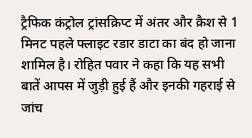ट्रैफिक कंट्रोल ट्रांसक्रिप्ट में अंतर और क्रैश से 1 मिनट पहले फ्लाइट रडार डाटा का बंद हो जाना शामिल है। रोहित पवार ने कहा कि यह सभी बातें आपस में जुड़ी हुई हैं और इनकी गहराई से जांच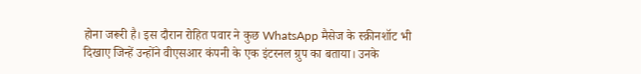होना जरूरी है। इस दौरान रोहित पवार ने कुछ WhatsApp मैसेज के स्क्रीनशॉट भी दिखाए जिन्हें उन्होंने वीएसआर कंपनी के एक इंटरनल ग्रुप का बताया। उनके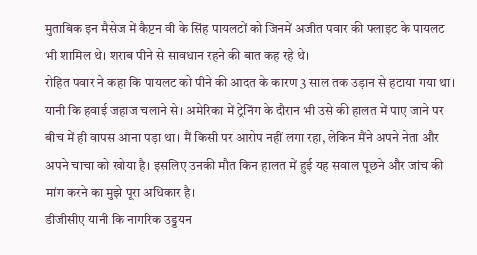मुताबिक इन मैसेज में कैप्टन वी के सिंह पायलटों को जिनमें अजीत पवार की फ्लाइट के पायलट भी शामिल थे। शराब पीने से सावधान रहने की बात कह रहे थे।
रोहित पवार ने कहा कि पायलट को पीने की आदत के कारण 3 साल तक उड़ान से हटाया गया था। यानी कि हवाई जहाज चलाने से। अमेरिका में ट्रेनिंग के दौरान भी उसे की हालत में पाए जाने पर बीच में ही वापस आना पड़ा था। मैं किसी पर आरोप नहीं लगा रहा, लेकिन मैंने अपने नेता और अपने चाचा को खोया है। इसलिए उनकी मौत किन हालत में हुई यह सवाल पूछने और जांच की मांग करने का मुझे पूरा अधिकार है।
डीजीसीए यानी कि नागरिक उड्डयन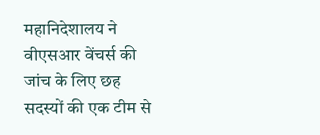महानिदेशालय ने वीएसआर वेंचर्स की जांच के लिए छह सदस्यों की एक टीम से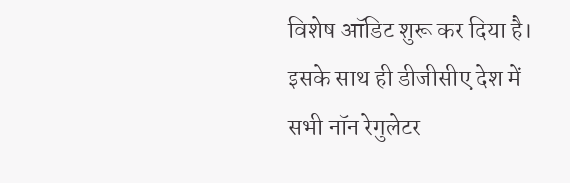विशेष ऑडिट शुरू कर दिया है। इसके साथ ही डीजीसीए देश में सभी नॉन रेगुलेटर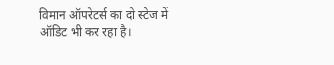विमान ऑपरेटर्स का दो स्टेज में ऑडिट भी कर रहा है।